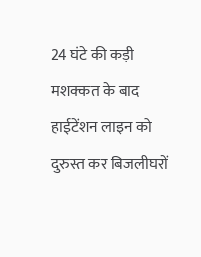24 घंटे की कड़ी मशक्कत के बाद हाईटेंशन लाइन को दुरुस्त कर बिजलीघरों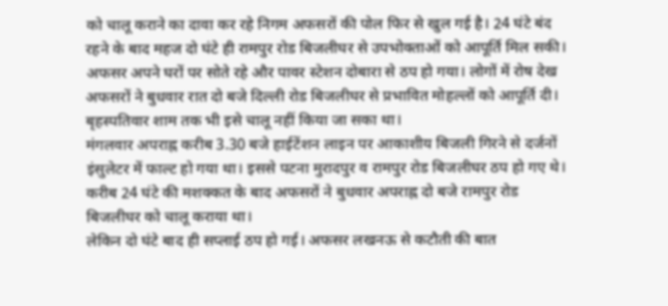को चालू कराने का दावा कर रहे निगम अफसरों की पोल फिर से खुल गई है। 24 घंटे बंद रहने के बाद महज दो घंटे ही रामपुर रोड बिजलीघर से उपभोक्ताओं को आपूर्ति मिल सकी।
अफसर अपने घरों पर सोते रहे और पावर स्टेशन दोबारा से ठप हो गया। लोगों में रोष देख अफसरों ने बुधवार रात दो बजे दिल्ली रोड बिजलीघर से प्रभावित मोहल्लों को आपूर्ति दी। बृहस्पतिवार शाम तक भी इसे चालू नहीं किया जा सका था।
मंगलवार अपराह्न करीब 3.30 बजे हाईटेंशन लाइन पर आकाशीय बिजली गिरने से दर्जनों इंसुलेटर में फाल्ट हो गया था। इससे पटना मुरादपुर व रामपुर रोड बिजलीघर ठप हो गए थे। करीब 24 घंटे की मशक्कत के बाद अफसरों ने बुधवार अपराह्न दो बजे रामपुर रोड बिजलीघर को चालू कराया था।
लेकिन दो घंटे बाद ही सप्लाई ठप हो गई। अफसर लखनऊ से कटौती की बात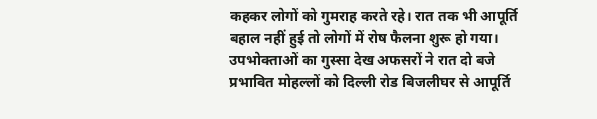कहकर लोगों को गुमराह करते रहे। रात तक भी आपूर्ति बहाल नहीं हुई तो लोगों में रोष फैलना शुरू हो गया।
उपभोक्ताओं का गुस्सा देख अफसरों ने रात दो बजे प्रभावित मोहल्लों को दिल्ली रोड बिजलीघर से आपूर्ति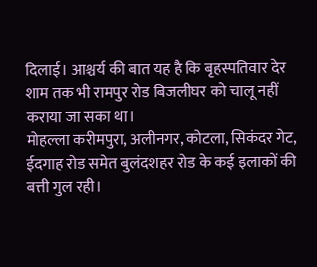दिलाई। आश्चर्य की बात यह है कि बृहस्पतिवार देर शाम तक भी रामपुर रोड बिजलीघर को चालू नहीं कराया जा सका था।
मोहल्ला करीमपुरा, अलीनगर, कोटला, सिकंदर गेट, ईदगाह रोड समेत बुलंदशहर रोड के कई इलाकों की बत्ती गुल रही।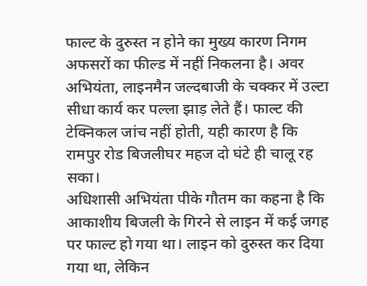फाल्ट के दुरुस्त न होने का मुख्य कारण निगम अफसरों का फील्ड में नहीं निकलना है। अवर अभियंता, लाइनमैन जल्दबाजी के चक्कर में उल्टा सीधा कार्य कर पल्ला झाड़ लेते हैं। फाल्ट की टेक्निकल जांच नहीं होती, यही कारण है कि रामपुर रोड बिजलीघर महज दो घंटे ही चालू रह सका।
अधिशासी अभियंता पीके गौतम का कहना है कि आकाशीय बिजली के गिरने से लाइन में कई जगह पर फाल्ट हो गया था। लाइन को दुरुस्त कर दिया गया था, लेकिन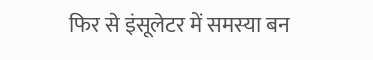फिर से इंसूलेटर में समस्या बन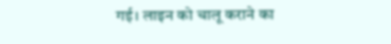गई। लाइन को चालू कराने का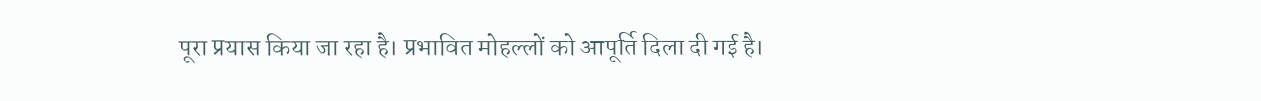पूरा प्रयास किया जा रहा है। प्रभावित मोहल्लों को आपूर्ति दिला दी गई है।